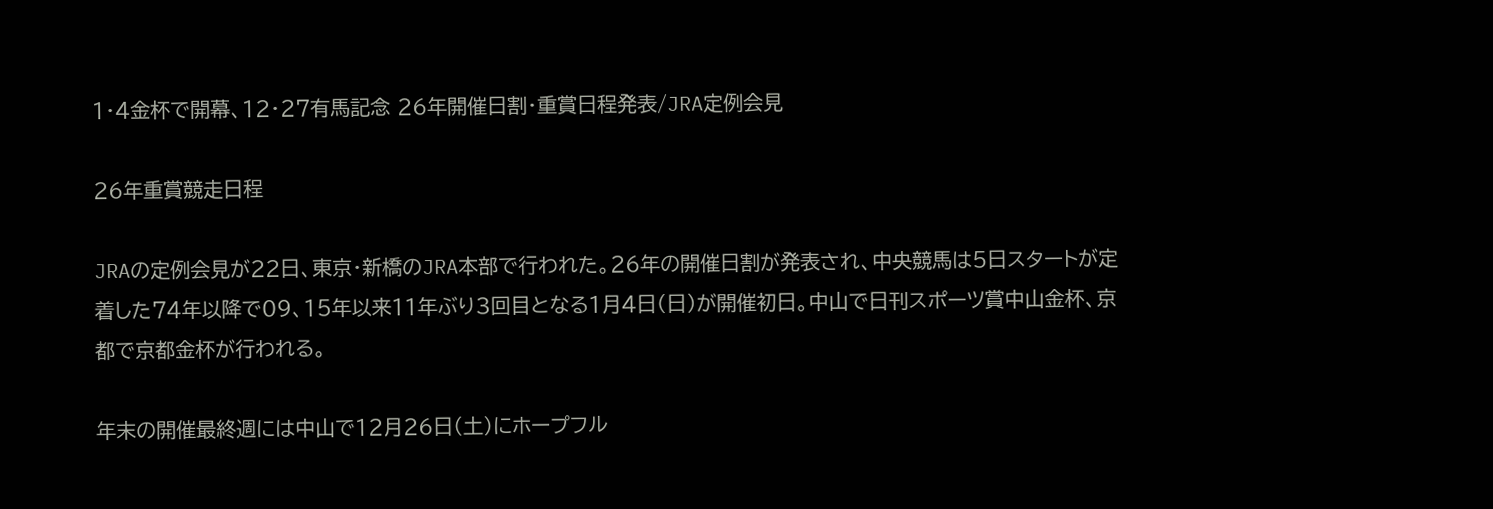1・4金杯で開幕、12・27有馬記念 26年開催日割・重賞日程発表/JRA定例会見

26年重賞競走日程

JRAの定例会見が22日、東京・新橋のJRA本部で行われた。26年の開催日割が発表され、中央競馬は5日スタートが定着した74年以降で09、15年以来11年ぶり3回目となる1月4日(日)が開催初日。中山で日刊スポーツ賞中山金杯、京都で京都金杯が行われる。

年末の開催最終週には中山で12月26日(土)にホープフル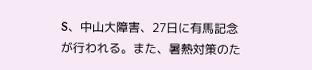S、中山大障害、27日に有馬記念が行われる。また、暑熱対策のた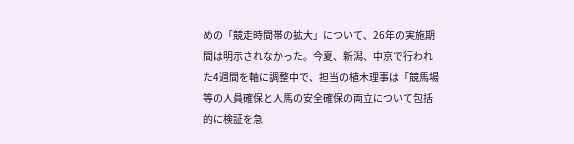めの「競走時間帯の拡大」について、26年の実施期間は明示されなかった。今夏、新潟、中京で行われた4週間を軸に調整中で、担当の植木理事は「競馬場等の人員確保と人馬の安全確保の両立について包括的に検証を急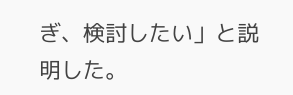ぎ、検討したい」と説明した。